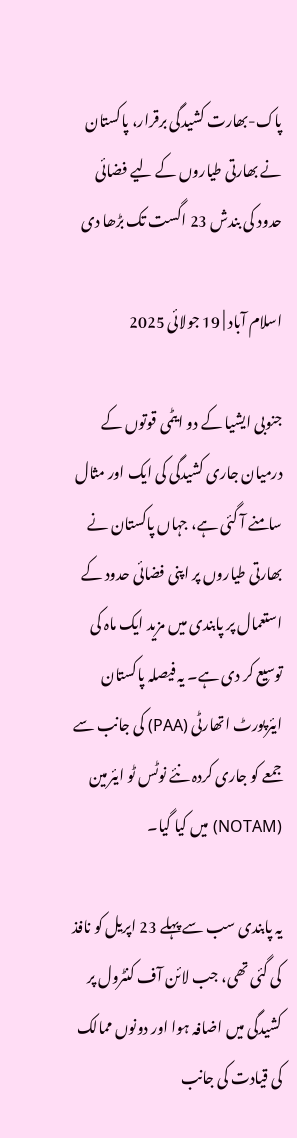پاک-بھارت کشیدگی برقرار، پاکستان نے بھارتی طیاروں کے لیے فضائی حدود کی بندش 23 اگست تک بڑھا دی

اسلام آباد | 19 جولائی 2025

جنوبی ایشیا کے دو ایٹمی قوتوں کے درمیان جاری کشیدگی کی ایک اور مثال سامنے آ گئی ہے، جہاں پاکستان نے بھارتی طیاروں پر اپنی فضائی حدود کے استعمال پر پابندی میں مزید ایک ماہ کی توسیع کر دی ہے۔ یہ فیصلہ پاکستان ایئرپورٹ اتھارٹی (PAA) کی جانب سے جمعے کو جاری کردہ نئے نوٹس ٹو ایئرمین (NOTAM) میں کیا گیا۔

یہ پابندی سب سے پہلے 23 اپریل کو نافذ کی گئی تھی، جب لائن آف کنٹرول پر کشیدگی میں اضافہ ہوا اور دونوں ممالک کی قیادت کی جانب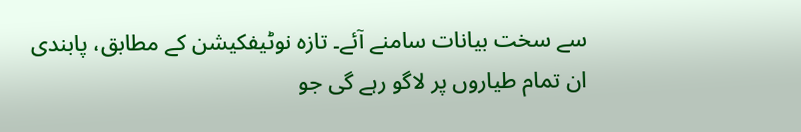سے سخت بیانات سامنے آئے۔ تازہ نوٹیفکیشن کے مطابق، پابندی ان تمام طیاروں پر لاگو رہے گی جو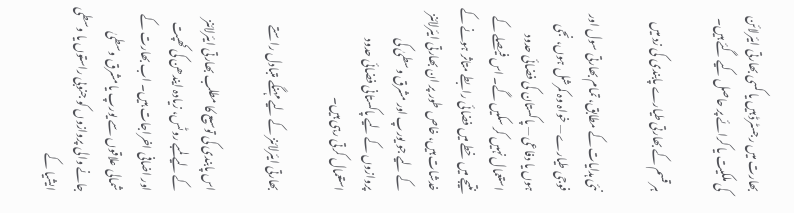بھارت میں رجسٹرڈ ہیں یا کسی بھارتی ایئرلائن کی ملکیت یا کرائے پر حاصل کیے گئے ہیں۔

ہر قسم کے بھارتی طیارے پابندی کی زد میں

نئی ہدایات کے مطابق، تمام بھارتی سول اور فوجی طیارے — خواہ وہ کمرشل ہوں، نجی ہوں یا دفاعی — پاکستان کی فضائی حدود استعمال نہیں کر سکیں گے۔ اس فیصلے کے نتیجے میں خطے میں فضائی رابطے متاثر ہونے کے خدشات ہیں، خاص طور پر ان بھارتی ایئرلائنز کے لیے جو یورپ اور مشرق وسطیٰ کی پروازوں کے لیے پاکستانی فضائی حدود استعمال کرتی رہی ہیں۔

بھارتی ایئرلائنز کے لیے مہنگے متبادل راستے

اس پابندی کی توسیع کا مطلب بھارتی ایئرلائنز کے لیے لمبے روٹس، زیادہ ایندھن کی کھپت اور اضافی اخراجات ہیں۔ اب بھارت کے شمالی علاقوں سے یورپ یا مشرق وسطیٰ جانے والی پروازوں کو جنوبی راستوں یا وسطی ایشیا کے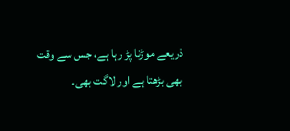ذریعے موڑنا پڑ رہا ہے، جس سے وقت بھی بڑھتا ہے اور لاگت بھی۔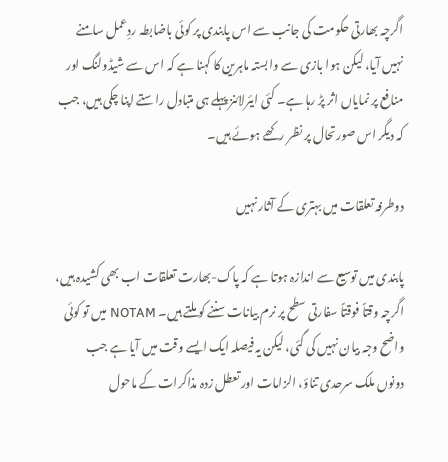اگرچہ بھارتی حکومت کی جانب سے اس پابندی پر کوئی باضابطہ ردِعمل سامنے نہیں آیا، لیکن ہوا بازی سے وابستہ ماہرین کا کہنا ہے کہ اس سے شیڈولنگ اور منافع پر نمایاں اثر پڑ رہا ہے۔ کئی ایئرلائنز پہلے ہی متبادل راستے اپنا چکی ہیں، جب کہ دیگر اس صورتحال پر نظر رکھے ہوئے ہیں۔

دوطرفہ تعلقات میں بہتری کے آثار نہیں

پابندی میں توسیع سے اندازہ ہوتا ہے کہ پاک-بھارت تعلقات اب بھی کشیدہ ہیں، اگرچہ وقتاً فوقتاً سفارتی سطح پر نرم بیانات سننے کو ملتے ہیں۔ NOTAM میں تو کوئی واضح وجہ بیان نہیں کی گئی، لیکن یہ فیصلہ ایک ایسے وقت میں آیا ہے جب دونوں ملک سرحدی تناؤ، الزامات اور تعطل زدہ مذاکرات کے ماحول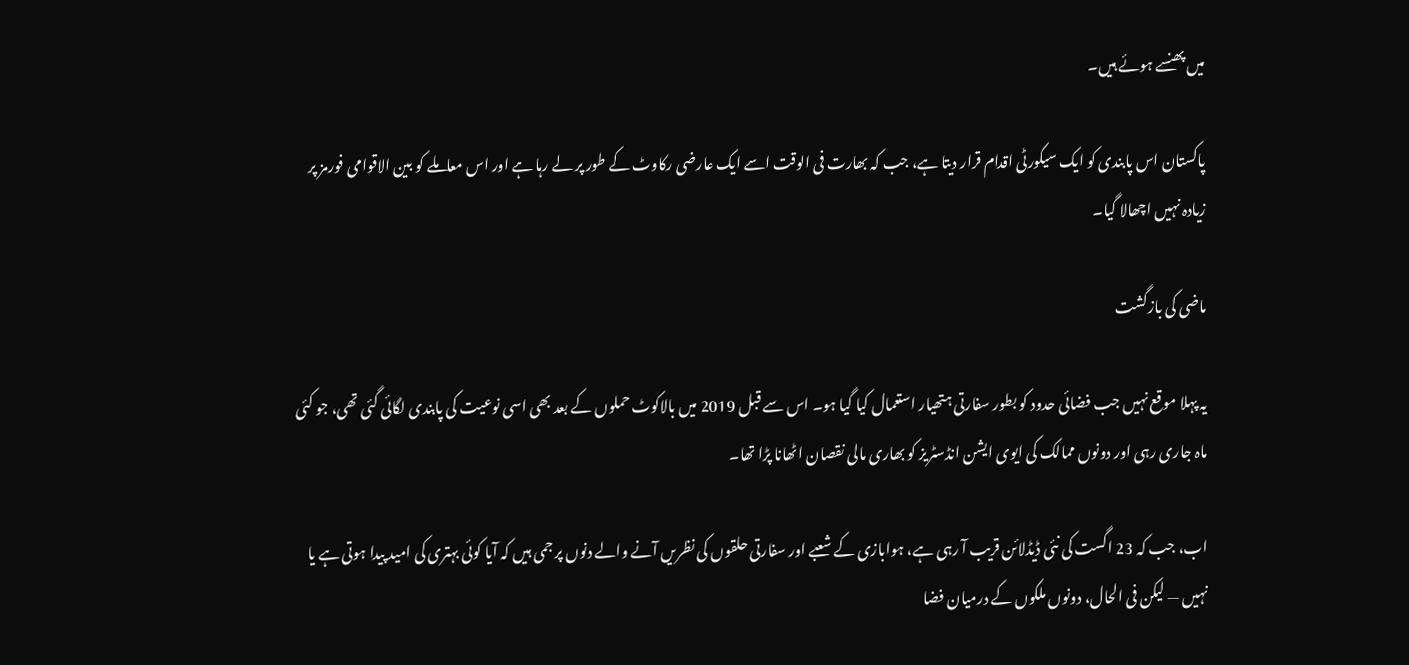میں پھنسے ہوئے ہیں۔

پاکستان اس پابندی کو ایک سیکورٹی اقدام قرار دیتا ہے، جب کہ بھارت فی الوقت اسے ایک عارضی رکاوٹ کے طور پر لے رہا ہے اور اس معاملے کو بین الاقوامی فورمز پر زیادہ نہیں اچھالا گیا۔

ماضی کی بازگشت

یہ پہلا موقع نہیں جب فضائی حدود کو بطور سفارتی ہتھیار استعمال کیا گیا ہو۔ اس سے قبل 2019 میں بالاکوٹ حملوں کے بعد بھی اسی نوعیت کی پابندی لگائی گئی تھی، جو کئی ماہ جاری رہی اور دونوں ممالک کی ایوی ایشن انڈسٹریز کو بھاری مالی نقصان اٹھانا پڑا تھا۔

اب، جب کہ 23 اگست کی نئی ڈیڈلائن قریب آ رہی ہے، ہوابازی کے شعبے اور سفارتی حلقوں کی نظریں آنے والے دنوں پر جمی ہیں کہ آیا کوئی بہتری کی امید پیدا ہوتی ہے یا نہیں — لیکن فی الحال، دونوں ملکوں کے درمیان فضا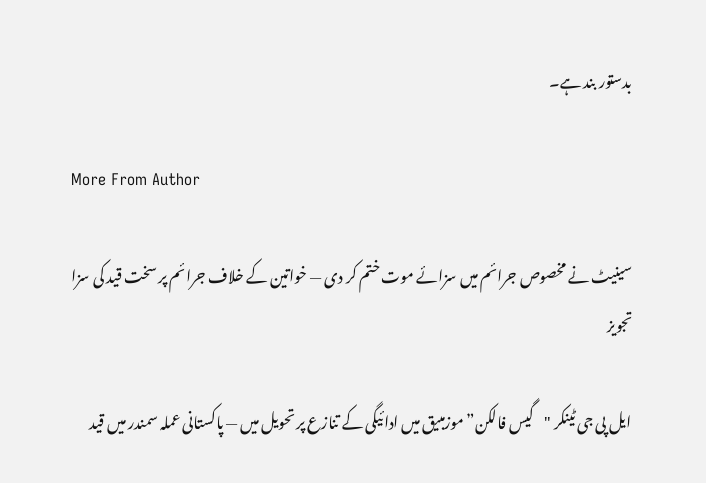بدستور بند ہے۔

More From Author

سینیٹ نے مخصوص جرائم میں سزائے موت ختم کر دی — خواتین کے خلاف جرائم پر سخت قید کی سزا تجویز

ایل پی جی ٹینکر "گیس فالکن” موزمبیق میں ادائیگی کے تنازع پر تحویل میں — پاکستانی عملہ سمندر میں قید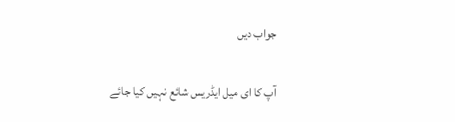جواب دیں

آپ کا ای میل ایڈریس شائع نہیں کیا جائے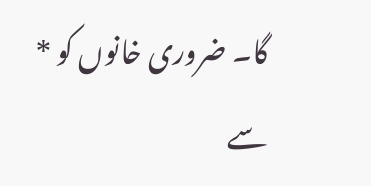گا۔ ضروری خانوں کو * سے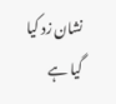نشان زد کیا گیا ہے